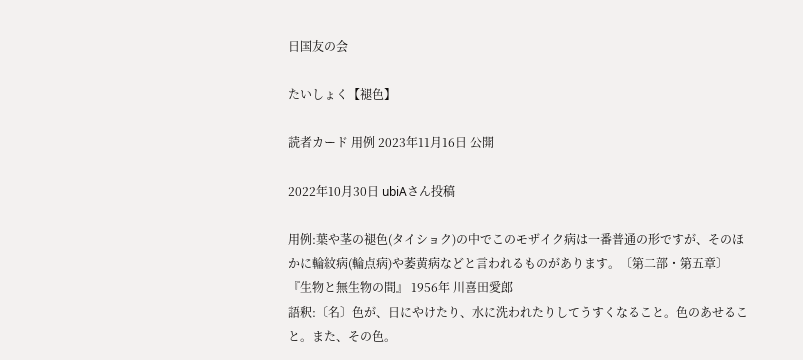日国友の会

たいしょく【褪色】

読者カード 用例 2023年11月16日 公開

2022年10月30日 ubiAさん投稿

用例:葉や茎の褪色(タイショク)の中でこのモザイク病は一番普通の形ですが、そのほかに輪紋病(輪点病)や萎黄病などと言われるものがあります。〔第二部・第五章〕
『生物と無生物の間』 1956年 川喜田愛郎
語釈:〔名〕色が、日にやけたり、水に洗われたりしてうすくなること。色のあせること。また、その色。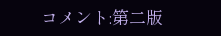コメント:第二版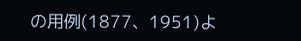の用例(1877、1951)よ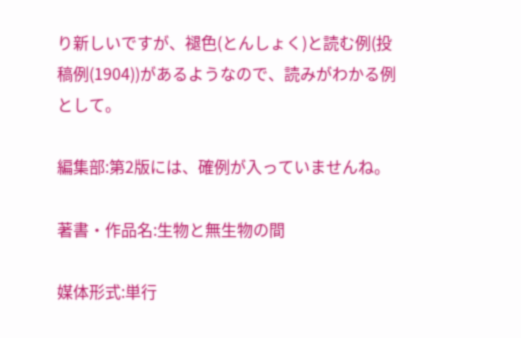り新しいですが、褪色(とんしょく)と読む例(投稿例(1904))があるようなので、読みがわかる例として。

編集部:第2版には、確例が入っていませんね。

著書・作品名:生物と無生物の間

媒体形式:単行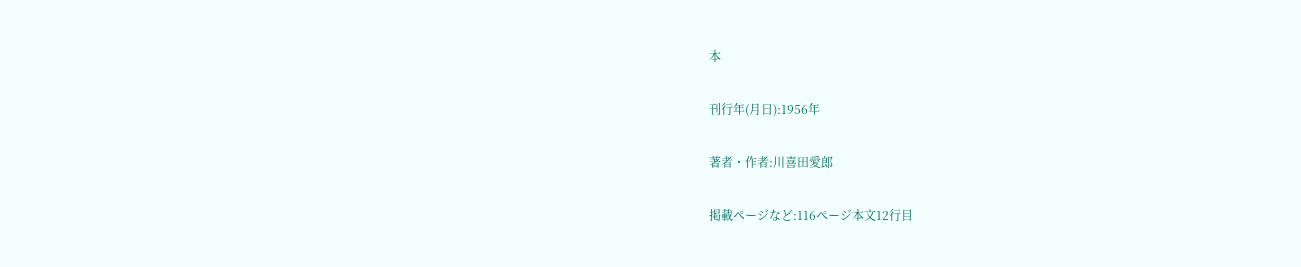本

刊行年(月日):1956年

著者・作者:川喜田愛郎

掲載ページなど:116ページ本文12行目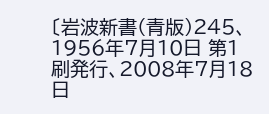〔岩波新書(青版)245、1956年7月10日 第1刷発行、2008年7月18日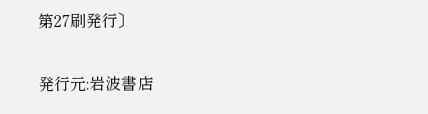第27刷発行〕

発行元:岩波書店